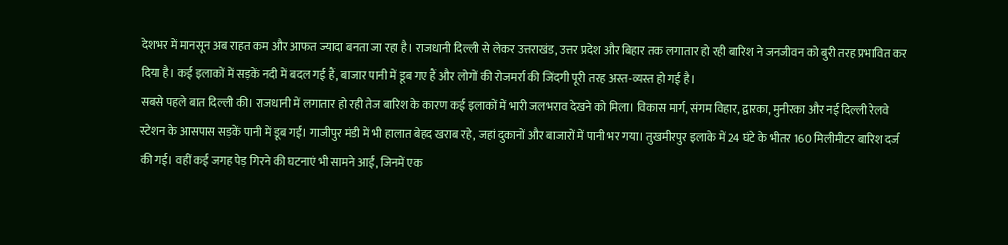देशभर में मानसून अब राहत कम और आफत ज्यादा बनता जा रहा है। राजधानी दिल्ली से लेकर उत्तराखंड, उत्तर प्रदेश और बिहार तक लगातार हो रही बारिश ने जनजीवन को बुरी तरह प्रभावित कर दिया है। कई इलाकों में सड़कें नदी में बदल गई हैं, बाजार पानी में डूब गए हैं और लोगों की रोजमर्रा की जिंदगी पूरी तरह अस्त-व्यस्त हो गई है।
सबसे पहले बात दिल्ली की। राजधानी में लगातार हो रही तेज बारिश के कारण कई इलाकों में भारी जलभराव देखने को मिला। विकास मार्ग, संगम विहार, द्वारका, मुनीरका और नई दिल्ली रेलवे स्टेशन के आसपास सड़कें पानी में डूब गईं। गाजीपुर मंडी में भी हालात बेहद खराब रहे, जहां दुकानों और बाजारों में पानी भर गया। तुखमीरपुर इलाके में 24 घंटे के भीतर 160 मिलीमीटर बारिश दर्ज की गई। वहीं कई जगह पेड़ गिरने की घटनाएं भी सामने आईं, जिनमें एक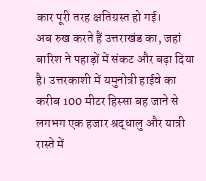कार पूरी तरह क्षतिग्रस्त हो गई।
अब रुख करते हैं उत्तराखंड का, जहां बारिश ने पहाड़ों में संकट और बढ़ा दिया है। उत्तरकाशी में यमुनोत्री हाईवे का करीब 100 मीटर हिस्सा बह जाने से लगभग एक हजार श्रद्धालु और यात्री रास्ते में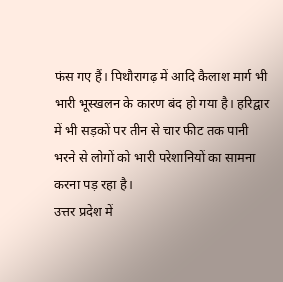फंस गए हैं। पिथौरागढ़ में आदि कैलाश मार्ग भी भारी भूस्खलन के कारण बंद हो गया है। हरिद्वार में भी सड़कों पर तीन से चार फीट तक पानी भरने से लोगों को भारी परेशानियों का सामना करना पड़ रहा है।
उत्तर प्रदेश में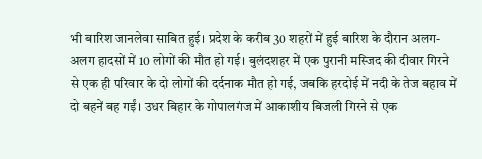भी बारिश जानलेवा साबित हुई। प्रदेश के करीब 30 शहरों में हुई बारिश के दौरान अलग-अलग हादसों में 10 लोगों की मौत हो गई। बुलंदशहर में एक पुरानी मस्जिद की दीवार गिरने से एक ही परिवार के दो लोगों की दर्दनाक मौत हो गई, जबकि हरदोई में नदी के तेज बहाव में दो बहनें बह गईं। उधर बिहार के गोपालगंज में आकाशीय बिजली गिरने से एक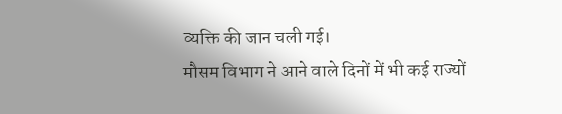व्यक्ति की जान चली गई।
मौसम विभाग ने आने वाले दिनों में भी कई राज्यों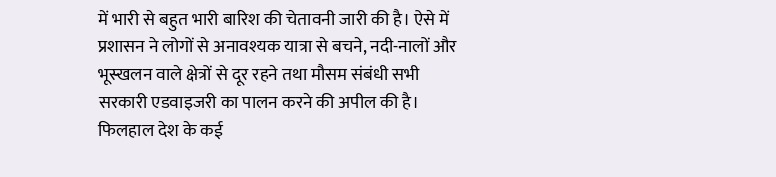में भारी से बहुत भारी बारिश की चेतावनी जारी की है। ऐसे में प्रशासन ने लोगों से अनावश्यक यात्रा से बचने, नदी-नालों और भूस्खलन वाले क्षेत्रों से दूर रहने तथा मौसम संबंधी सभी सरकारी एडवाइजरी का पालन करने की अपील की है। फिलहाल देश के कई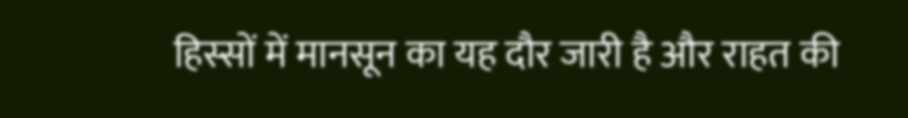हिस्सों में मानसून का यह दौर जारी है और राहत की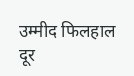उम्मीद फिलहाल दूर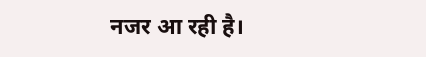नजर आ रही है।